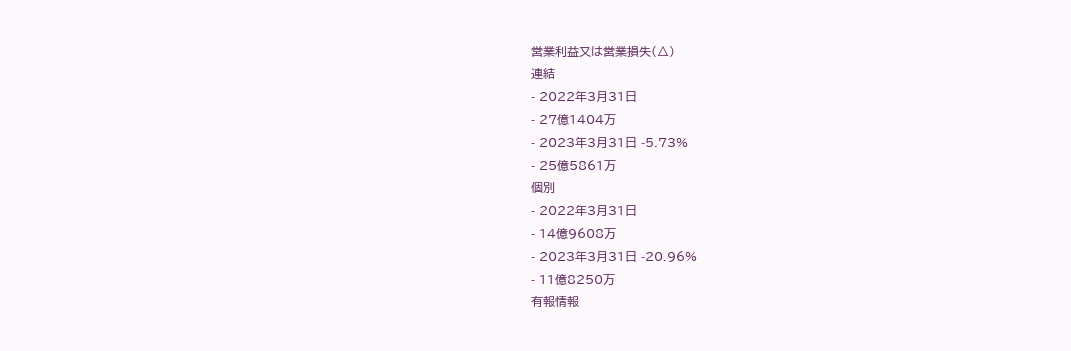営業利益又は営業損失(△)
連結
- 2022年3月31日
- 27億1404万
- 2023年3月31日 -5.73%
- 25億5861万
個別
- 2022年3月31日
- 14億9608万
- 2023年3月31日 -20.96%
- 11億8250万
有報情報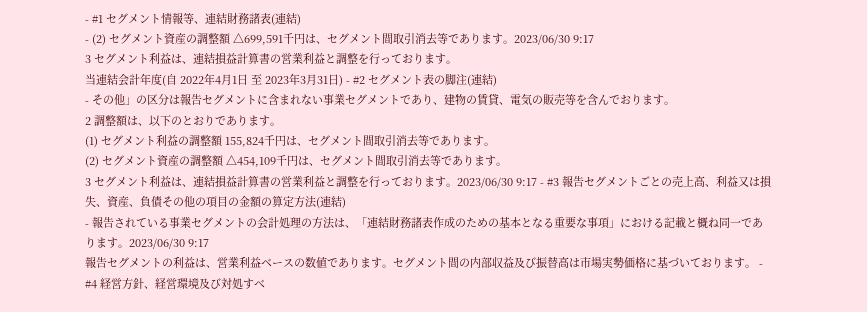- #1 セグメント情報等、連結財務諸表(連結)
- (2) セグメント資産の調整額 △699,591千円は、セグメント間取引消去等であります。2023/06/30 9:17
3 セグメント利益は、連結損益計算書の営業利益と調整を行っております。
当連結会計年度(自 2022年4月1日 至 2023年3月31日) - #2 セグメント表の脚注(連結)
- その他」の区分は報告セグメントに含まれない事業セグメントであり、建物の賃貸、電気の販売等を含んでおります。
2 調整額は、以下のとおりであります。
(1) セグメント利益の調整額 155,824千円は、セグメント間取引消去等であります。
(2) セグメント資産の調整額 △454,109千円は、セグメント間取引消去等であります。
3 セグメント利益は、連結損益計算書の営業利益と調整を行っております。2023/06/30 9:17 - #3 報告セグメントごとの売上高、利益又は損失、資産、負債その他の項目の金額の算定方法(連結)
- 報告されている事業セグメントの会計処理の方法は、「連結財務諸表作成のための基本となる重要な事項」における記載と概ね同一であります。2023/06/30 9:17
報告セグメントの利益は、営業利益ベースの数値であります。セグメント間の内部収益及び振替高は市場実勢価格に基づいております。 - #4 経営方針、経営環境及び対処すべ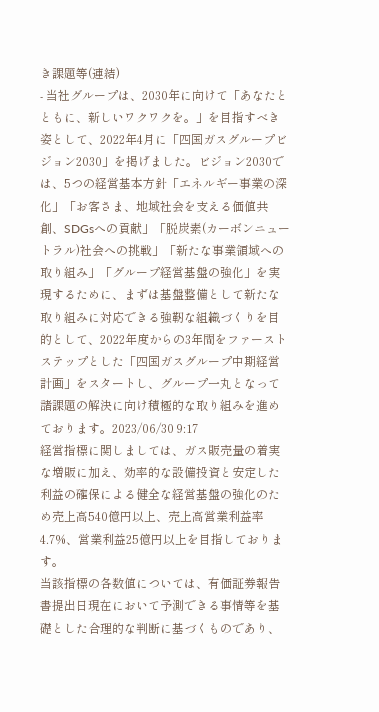き課題等(連結)
- 当社グループは、2030年に向けて「あなたとともに、新しいワクワクを。」を目指すべき姿として、2022年4月に「四国ガスグループビジョン2030」を掲げました。ビジョン2030では、5つの経営基本方針「エネルギー事業の深化」「お客さま、地域社会を支える価値共創、SDGsへの貢献」「脱炭素(カーボンニュートラル)社会への挑戦」「新たな事業領域への取り組み」「グループ経営基盤の強化」を実現するために、まずは基盤整備として新たな取り組みに対応できる強靭な組織づくりを目的として、2022年度からの3年間をファーストステップとした「四国ガスグループ中期経営計画」をスタートし、グループ一丸となって諸課題の解決に向け積極的な取り組みを進めております。2023/06/30 9:17
経営指標に関しましては、ガス販売量の着実な増販に加え、効率的な設備投資と安定した利益の確保による健全な経営基盤の強化のため売上高540億円以上、売上高営業利益率4.7%、営業利益25億円以上を目指しております。
当該指標の各数値については、有価証券報告書提出日現在において予測できる事情等を基礎とした合理的な判断に基づくものであり、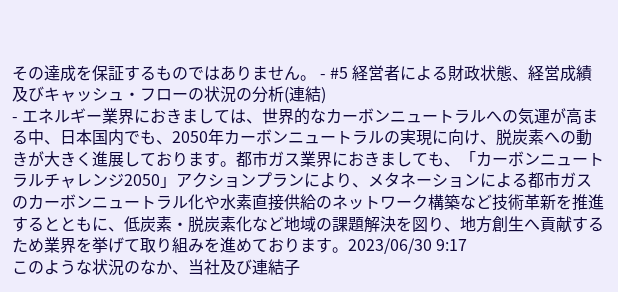その達成を保証するものではありません。 - #5 経営者による財政状態、経営成績及びキャッシュ・フローの状況の分析(連結)
- エネルギー業界におきましては、世界的なカーボンニュートラルへの気運が高まる中、日本国内でも、2050年カーボンニュートラルの実現に向け、脱炭素への動きが大きく進展しております。都市ガス業界におきましても、「カーボンニュートラルチャレンジ2050」アクションプランにより、メタネーションによる都市ガスのカーボンニュートラル化や水素直接供給のネットワーク構築など技術革新を推進するとともに、低炭素・脱炭素化など地域の課題解決を図り、地方創生へ貢献するため業界を挙げて取り組みを進めております。2023/06/30 9:17
このような状況のなか、当社及び連結子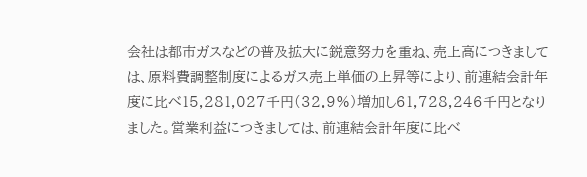会社は都市ガスなどの普及拡大に鋭意努力を重ね、売上高につきましては、原料費調整制度によるガス売上単価の上昇等により、前連結会計年度に比べ15,281,027千円(32.9%)増加し61,728,246千円となりました。営業利益につきましては、前連結会計年度に比べ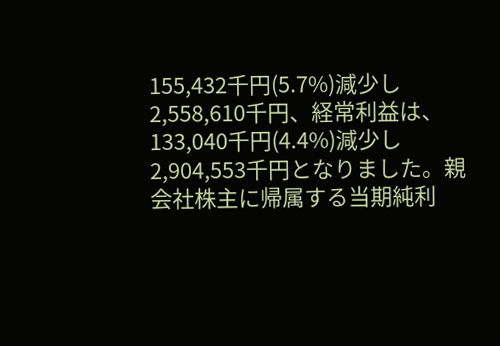155,432千円(5.7%)減少し2,558,610千円、経常利益は、133,040千円(4.4%)減少し2,904,553千円となりました。親会社株主に帰属する当期純利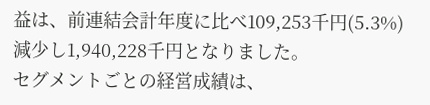益は、前連結会計年度に比べ109,253千円(5.3%)減少し1,940,228千円となりました。
セグメントごとの経営成績は、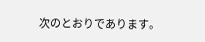次のとおりであります。